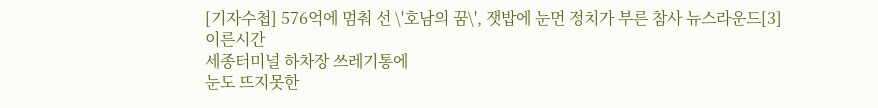[기자수첩] 576억에 멈춰 선 \'호남의 꿈\', 잿밥에 눈먼 정치가 부른 참사 뉴스라운드[3]
이른시간
세종터미널 하차장 쓰레기통에
눈도 뜨지못한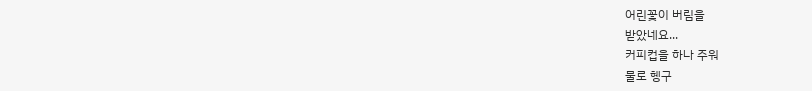어린꽃이 버림을
받았네요...
커피컵을 하나 주워
물로 헹구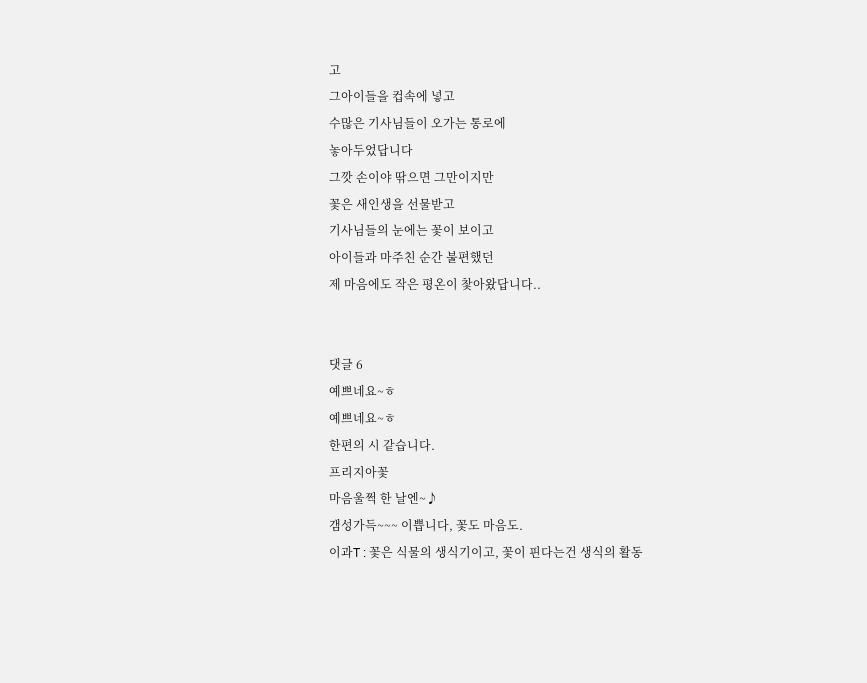고
그아이들을 컵속에 넣고
수많은 기사님들이 오가는 통로에
놓아두었답니다
그깟 손이야 딲으면 그만이지만
꽃은 새인생을 선물받고
기사님들의 눈에는 꽃이 보이고
아이들과 마주친 순간 불편했던
제 마음에도 작은 평온이 찿아왔답니다..


댓글 6
예쁘네요~ㅎ
예쁘네요~ㅎ
한편의 시 같습니다.
프리지아꽃
마음울쩍 한 날엔~♪
갬성가득~~~ 이쁩니다, 꽃도 마음도.
이과T : 꽃은 식물의 생식기이고, 꽃이 핀다는건 생식의 활동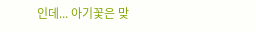인데... 아기꽃은 맞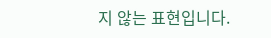지 않는 표현입니다.